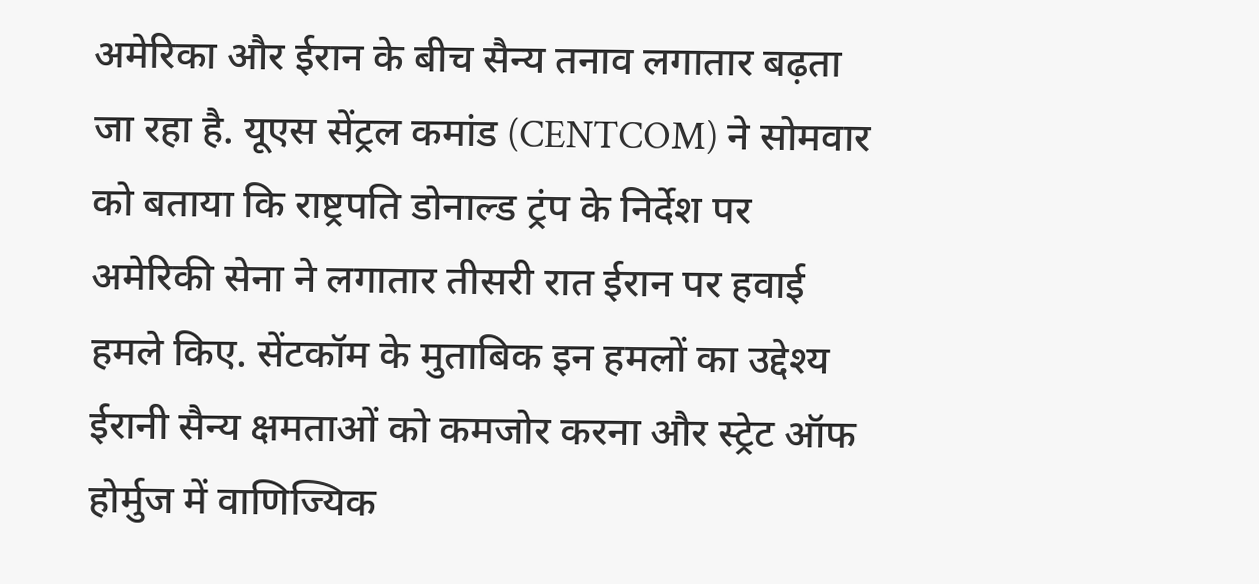अमेरिका और ईरान के बीच सैन्य तनाव लगातार बढ़ता जा रहा है. यूएस सेंट्रल कमांड (CENTCOM) ने सोमवार को बताया कि राष्ट्रपति डोनाल्ड ट्रंप के निर्देश पर अमेरिकी सेना ने लगातार तीसरी रात ईरान पर हवाई हमले किए. सेंटकॉम के मुताबिक इन हमलों का उद्देश्य ईरानी सैन्य क्षमताओं को कमजोर करना और स्ट्रेट ऑफ होर्मुज में वाणिज्यिक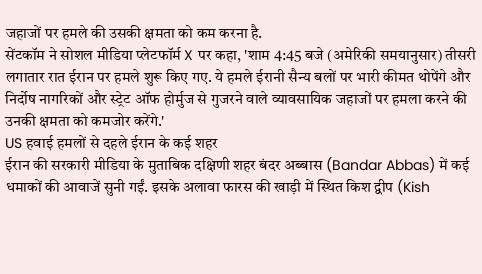जहाजों पर हमले की उसकी क्षमता को कम करना है.
सेंटकॉम ने सोशल मीडिया प्लेटफॉर्म X पर कहा, 'शाम 4:45 बजे (अमेरिकी समयानुसार) तीसरी लगातार रात ईरान पर हमले शुरू किए गए. ये हमले ईरानी सैन्य बलों पर भारी कीमत थोपेंगे और निर्दोष नागरिकों और स्ट्रेट ऑफ होर्मुज से गुजरने वाले व्यावसायिक जहाजों पर हमला करने की उनकी क्षमता को कमजोर करेंगे.'
US हवाई हमलों से दहले ईरान के कई शहर
ईरान की सरकारी मीडिया के मुताबिक दक्षिणी शहर बंदर अब्बास (Bandar Abbas) में कई धमाकों की आवाजें सुनी गईं. इसके अलावा फारस की खाड़ी में स्थित किश द्वीप (Kish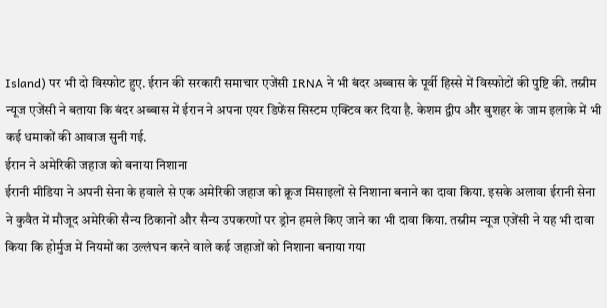Island) पर भी दो विस्फोट हुए. ईरान की सरकारी समाचार एजेंसी IRNA ने भी बंदर अब्बास के पूर्वी हिस्से में विस्फोटों की पुष्टि की. तस्नीम न्यूज एजेंसी ने बताया कि बंदर अब्बास में ईरान ने अपना एयर डिफेंस सिस्टम एक्टिव कर दिया है. केशम द्वीप और बुशहर के जाम इलाके में भी कई धमाकों की आवाज सुनी गई.
ईरान ने अमेरिकी जहाज को बनाया निशाना
ईरानी मीडिया ने अपनी सेना के हवाले से एक अमेरिकी जहाज को क्रूज मिसाइलों से निशाना बनाने का दावा किया. इसके अलावा ईरानी सेना ने कुवैत में मौजूद अमेरिकी सैन्य ठिकानों और सैन्य उपकरणों पर ड्रोन हमले किए जाने का भी दावा किया. तस्नीम न्यूज एजेंसी ने यह भी दावा किया कि होर्मुज में नियमों का उल्लंघन करने वाले कई जहाजों को निशाना बनाया गया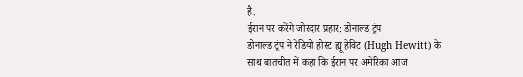है.
ईरान पर करेंगे जोरदार प्रहार: डोनाल्ड ट्रंप
डोनाल्ड ट्रंप ने रेडियो होस्ट ह्यू हेविट (Hugh Hewitt) के साथ बातचीत में कहा कि ईरान पर अमेरिका आज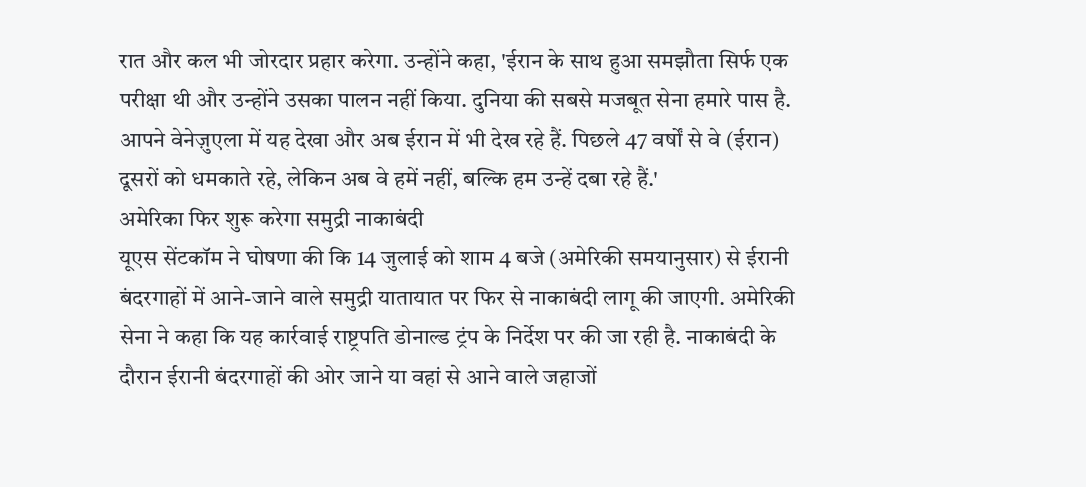रात और कल भी जोरदार प्रहार करेगा. उन्होंने कहा, 'ईरान के साथ हुआ समझौता सिर्फ एक परीक्षा थी और उन्होंने उसका पालन नहीं किया. दुनिया की सबसे मजबूत सेना हमारे पास है. आपने वेनेज़ुएला में यह देखा और अब ईरान में भी देख रहे हैं. पिछले 47 वर्षों से वे (ईरान) दूसरों को धमकाते रहे, लेकिन अब वे हमें नहीं, बल्कि हम उन्हें दबा रहे हैं.'
अमेरिका फिर शुरू करेगा समुद्री नाकाबंदी
यूएस सेंटकॉम ने घोषणा की कि 14 जुलाई को शाम 4 बजे (अमेरिकी समयानुसार) से ईरानी बंदरगाहों में आने-जाने वाले समुद्री यातायात पर फिर से नाकाबंदी लागू की जाएगी. अमेरिकी सेना ने कहा कि यह कार्रवाई राष्ट्रपति डोनाल्ड ट्रंप के निर्देश पर की जा रही है. नाकाबंदी के दौरान ईरानी बंदरगाहों की ओर जाने या वहां से आने वाले जहाजों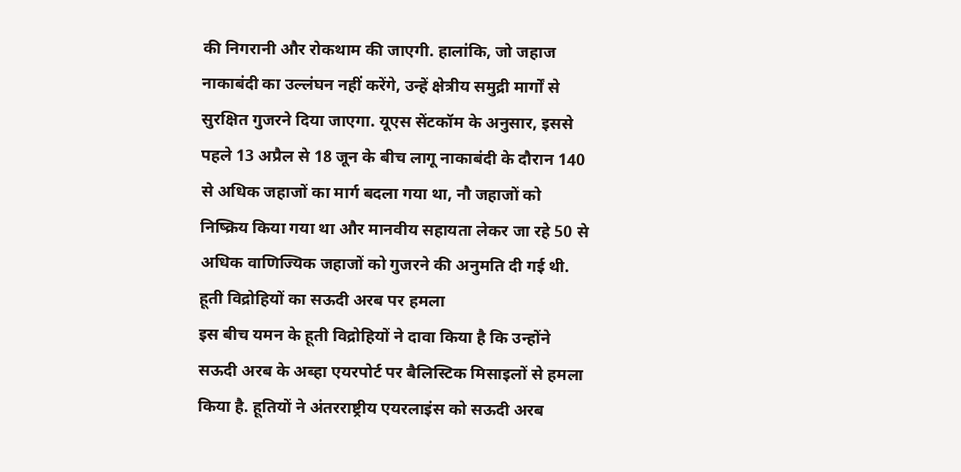की निगरानी और रोकथाम की जाएगी. हालांकि, जो जहाज नाकाबंदी का उल्लंघन नहीं करेंगे, उन्हें क्षेत्रीय समुद्री मार्गों से सुरक्षित गुजरने दिया जाएगा. यूएस सेंटकॉम के अनुसार, इससे पहले 13 अप्रैल से 18 जून के बीच लागू नाकाबंदी के दौरान 140 से अधिक जहाजों का मार्ग बदला गया था, नौ जहाजों को निष्क्रिय किया गया था और मानवीय सहायता लेकर जा रहे 50 से अधिक वाणिज्यिक जहाजों को गुजरने की अनुमति दी गई थी.
हूती विद्रोहियों का सऊदी अरब पर हमला
इस बीच यमन के हूती विद्रोहियों ने दावा किया है कि उन्होंने सऊदी अरब के अब्हा एयरपोर्ट पर बैलिस्टिक मिसाइलों से हमला किया है. हूतियों ने अंतरराष्ट्रीय एयरलाइंस को सऊदी अरब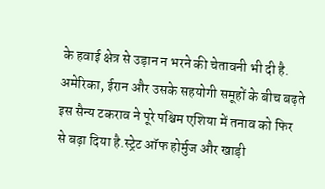के हवाई क्षेत्र से उड़ान न भरने की चेतावनी भी दी है. अमेरिका, ईरान और उसके सहयोगी समूहों के बीच बढ़ते इस सैन्य टकराव ने पूरे पश्चिम एशिया में तनाव को फिर से बढ़ा दिया है.स्ट्रेट ऑफ होर्मुज और खाड़ी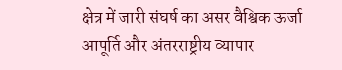क्षेत्र में जारी संघर्ष का असर वैश्विक ऊर्जा आपूर्ति और अंतरराष्ट्रीय व्यापार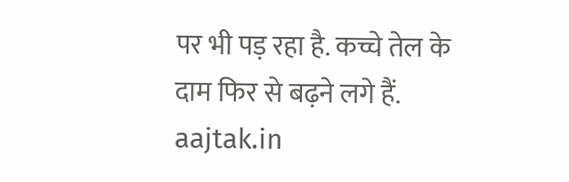पर भी पड़ रहा है. कच्चे तेल के दाम फिर से बढ़ने लगे हैं.
aajtak.in